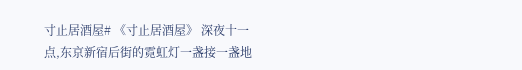寸止居酒屋# 《寸止居酒屋》 深夜十一点,东京新宿后街的霓虹灯一盏接一盏地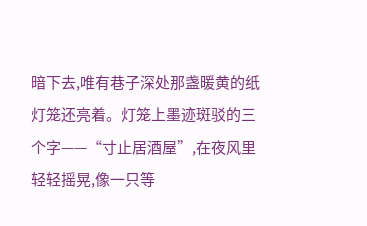暗下去,唯有巷子深处那盏暖黄的纸灯笼还亮着。灯笼上墨迹斑驳的三个字——“寸止居酒屋”,在夜风里轻轻摇晃,像一只等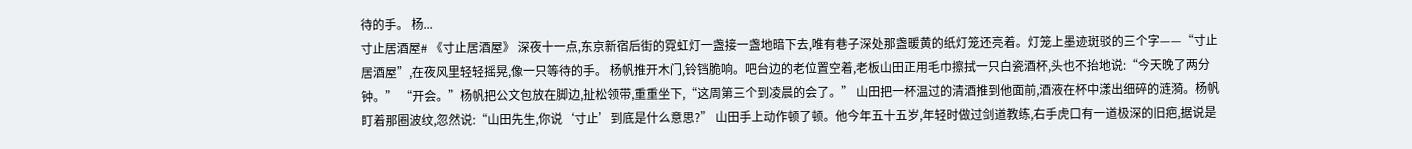待的手。 杨...
寸止居酒屋# 《寸止居酒屋》 深夜十一点,东京新宿后街的霓虹灯一盏接一盏地暗下去,唯有巷子深处那盏暖黄的纸灯笼还亮着。灯笼上墨迹斑驳的三个字——“寸止居酒屋”,在夜风里轻轻摇晃,像一只等待的手。 杨帆推开木门,铃铛脆响。吧台边的老位置空着,老板山田正用毛巾擦拭一只白瓷酒杯,头也不抬地说:“今天晚了两分钟。” “开会。”杨帆把公文包放在脚边,扯松领带,重重坐下,“这周第三个到凌晨的会了。” 山田把一杯温过的清酒推到他面前,酒液在杯中漾出细碎的涟漪。杨帆盯着那圈波纹,忽然说:“山田先生,你说‘寸止’到底是什么意思?” 山田手上动作顿了顿。他今年五十五岁,年轻时做过剑道教练,右手虎口有一道极深的旧疤,据说是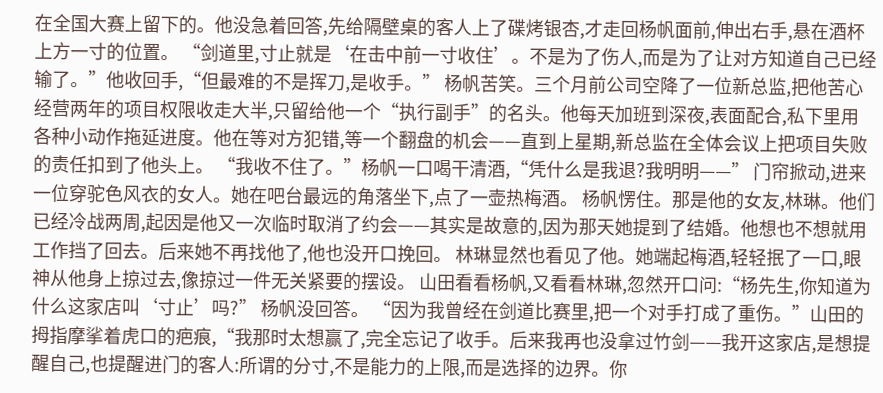在全国大赛上留下的。他没急着回答,先给隔壁桌的客人上了碟烤银杏,才走回杨帆面前,伸出右手,悬在酒杯上方一寸的位置。 “剑道里,寸止就是‘在击中前一寸收住’。不是为了伤人,而是为了让对方知道自己已经输了。”他收回手,“但最难的不是挥刀,是收手。” 杨帆苦笑。三个月前公司空降了一位新总监,把他苦心经营两年的项目权限收走大半,只留给他一个“执行副手”的名头。他每天加班到深夜,表面配合,私下里用各种小动作拖延进度。他在等对方犯错,等一个翻盘的机会——直到上星期,新总监在全体会议上把项目失败的责任扣到了他头上。 “我收不住了。”杨帆一口喝干清酒,“凭什么是我退?我明明——” 门帘掀动,进来一位穿驼色风衣的女人。她在吧台最远的角落坐下,点了一壶热梅酒。 杨帆愣住。那是他的女友,林琳。他们已经冷战两周,起因是他又一次临时取消了约会——其实是故意的,因为那天她提到了结婚。他想也不想就用工作挡了回去。后来她不再找他了,他也没开口挽回。 林琳显然也看见了他。她端起梅酒,轻轻抿了一口,眼神从他身上掠过去,像掠过一件无关紧要的摆设。 山田看看杨帆,又看看林琳,忽然开口问:“杨先生,你知道为什么这家店叫‘寸止’吗?” 杨帆没回答。 “因为我曾经在剑道比赛里,把一个对手打成了重伤。”山田的拇指摩挲着虎口的疤痕,“我那时太想赢了,完全忘记了收手。后来我再也没拿过竹剑——我开这家店,是想提醒自己,也提醒进门的客人:所谓的分寸,不是能力的上限,而是选择的边界。你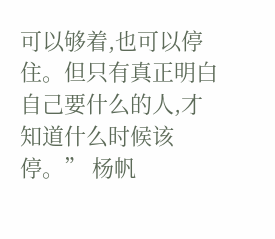可以够着,也可以停住。但只有真正明白自己要什么的人,才知道什么时候该停。” 杨帆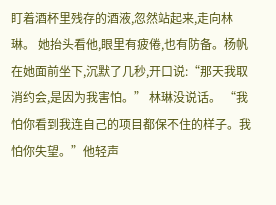盯着酒杯里残存的酒液,忽然站起来,走向林琳。 她抬头看他,眼里有疲倦,也有防备。杨帆在她面前坐下,沉默了几秒,开口说:“那天我取消约会,是因为我害怕。” 林琳没说话。 “我怕你看到我连自己的项目都保不住的样子。我怕你失望。”他轻声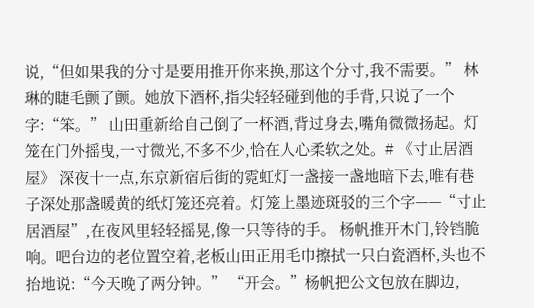说,“但如果我的分寸是要用推开你来换,那这个分寸,我不需要。” 林琳的睫毛颤了颤。她放下酒杯,指尖轻轻碰到他的手背,只说了一个字:“笨。” 山田重新给自己倒了一杯酒,背过身去,嘴角微微扬起。灯笼在门外摇曳,一寸微光,不多不少,恰在人心柔软之处。# 《寸止居酒屋》 深夜十一点,东京新宿后街的霓虹灯一盏接一盏地暗下去,唯有巷子深处那盏暖黄的纸灯笼还亮着。灯笼上墨迹斑驳的三个字——“寸止居酒屋”,在夜风里轻轻摇晃,像一只等待的手。 杨帆推开木门,铃铛脆响。吧台边的老位置空着,老板山田正用毛巾擦拭一只白瓷酒杯,头也不抬地说:“今天晚了两分钟。” “开会。”杨帆把公文包放在脚边,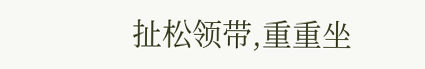扯松领带,重重坐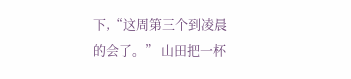下,“这周第三个到凌晨的会了。” 山田把一杯